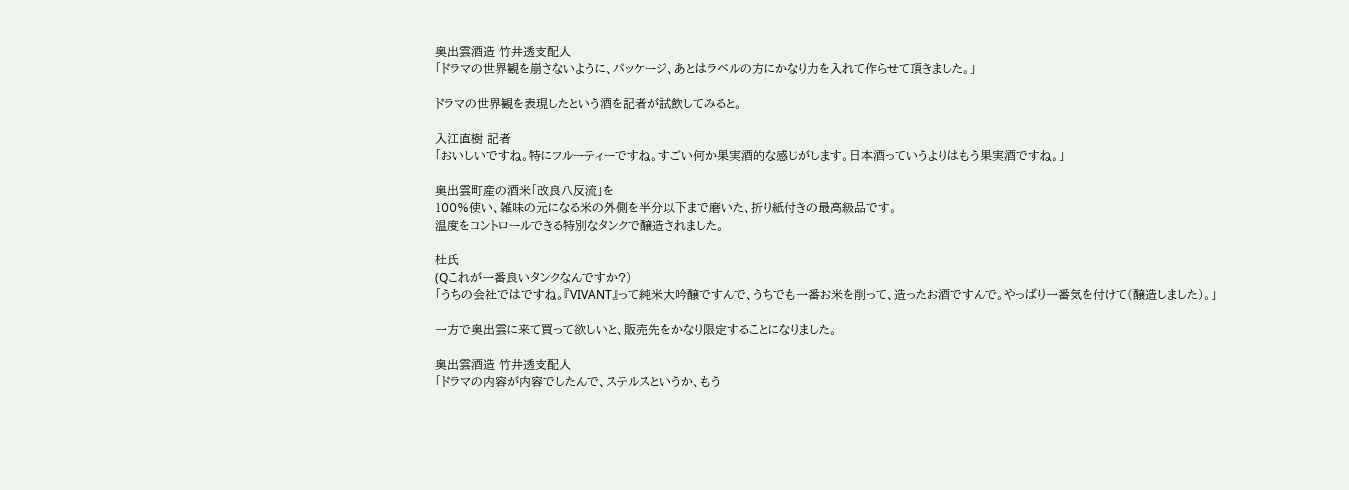奥出雲酒造 竹井透支配人
「ドラマの世界観を崩さないように、パッケージ、あとはラベルの方にかなり力を入れて作らせて頂きました。」

ドラマの世界観を表現したという酒を記者が試飲してみると。

入江直樹 記者
「おいしいですね。特にフルーティーですね。すごい何か果実酒的な感じがします。日本酒っていうよりはもう果実酒ですね。」

奥出雲町産の酒米「改良八反流」を
100%使い、雑味の元になる米の外側を半分以下まで磨いた、折り紙付きの最高級品です。
温度をコントロールできる特別なタンクで醸造されました。

杜氏
(Qこれが一番良いタンクなんですか?)
「うちの会社ではですね。『VIVANT』って純米大吟醸ですんで、うちでも一番お米を削って、造ったお酒ですんで。やっぱり一番気を付けて(醸造しました)。」

一方で奥出雲に来て買って欲しいと、販売先をかなり限定することになりました。

奥出雲酒造 竹井透支配人
「ドラマの内容が内容でしたんで、ステルスというか、もう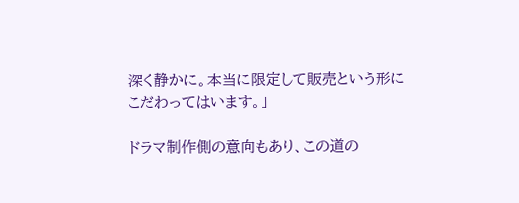深く静かに。本当に限定して販売という形にこだわってはいます。」

ドラマ制作側の意向もあり、この道の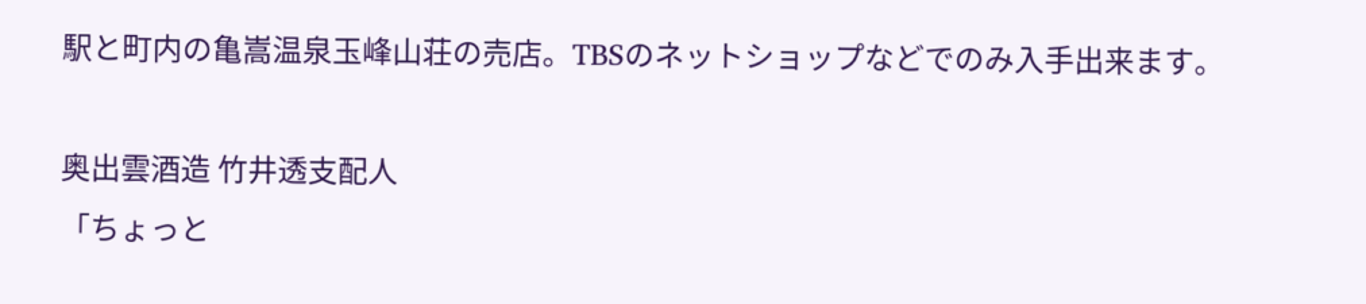駅と町内の亀嵩温泉玉峰山荘の売店。TBSのネットショップなどでのみ入手出来ます。

奥出雲酒造 竹井透支配人
「ちょっと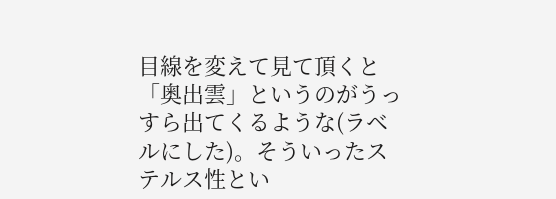目線を変えて見て頂くと「奥出雲」というのがうっすら出てくるような(ラベルにした)。そういったステルス性とい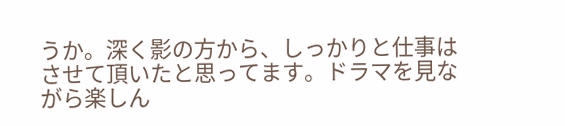うか。深く影の方から、しっかりと仕事はさせて頂いたと思ってます。ドラマを見ながら楽しん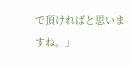で頂ければと思いますね。」